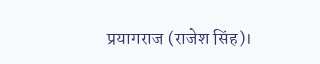प्रयागराज (राजेश सिंह)।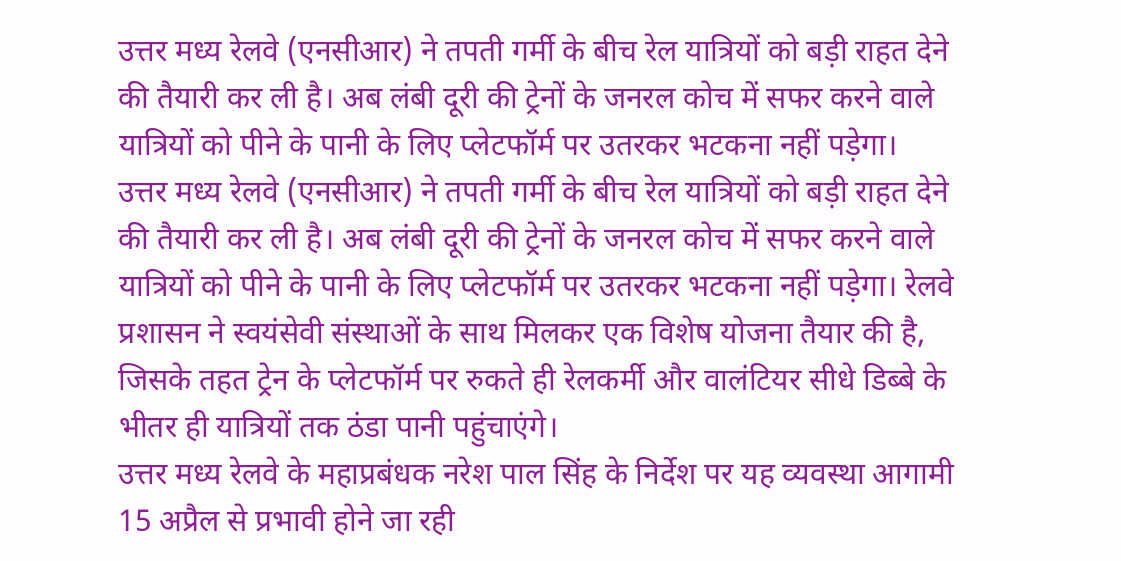उत्तर मध्य रेलवे (एनसीआर) ने तपती गर्मी के बीच रेल यात्रियों को बड़ी राहत देने की तैयारी कर ली है। अब लंबी दूरी की ट्रेनों के जनरल कोच में सफर करने वाले यात्रियों को पीने के पानी के लिए प्लेटफॉर्म पर उतरकर भटकना नहीं पड़ेगा।
उत्तर मध्य रेलवे (एनसीआर) ने तपती गर्मी के बीच रेल यात्रियों को बड़ी राहत देने की तैयारी कर ली है। अब लंबी दूरी की ट्रेनों के जनरल कोच में सफर करने वाले यात्रियों को पीने के पानी के लिए प्लेटफॉर्म पर उतरकर भटकना नहीं पड़ेगा। रेलवे प्रशासन ने स्वयंसेवी संस्थाओं के साथ मिलकर एक विशेष योजना तैयार की है, जिसके तहत ट्रेन के प्लेटफॉर्म पर रुकते ही रेलकर्मी और वालंटियर सीधे डिब्बे के भीतर ही यात्रियों तक ठंडा पानी पहुंचाएंगे।
उत्तर मध्य रेलवे के महाप्रबंधक नरेश पाल सिंह के निर्देश पर यह व्यवस्था आगामी 15 अप्रैल से प्रभावी होने जा रही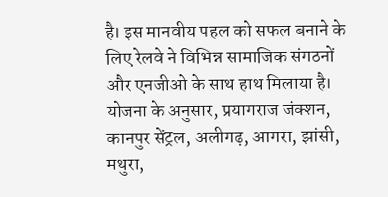है। इस मानवीय पहल को सफल बनाने के लिए रेलवे ने विभिन्न सामाजिक संगठनों और एनजीओ के साथ हाथ मिलाया है। योजना के अनुसार, प्रयागराज जंक्शन, कानपुर सेंट्रल, अलीगढ़, आगरा, झांसी, मथुरा,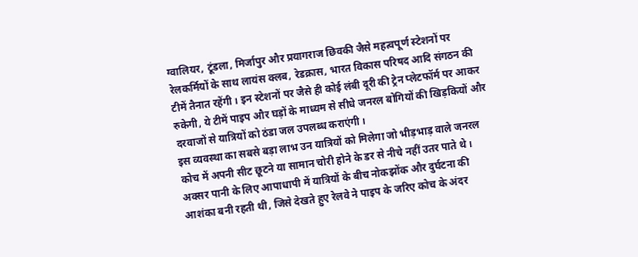ग्वालियर, टूंडला, मिर्जापुर और प्रयागराज छिवकी जैसे महत्वपूर्ण स्टेशनों पर रेलकर्मियों के साथ लायंस क्लब, रेडक्रास, भारत विकास परिषद आदि संगठन की टीमें तैनात रहेंगी। इन स्टेशनों पर जैसे ही कोई लंबी दूरी की ट्रेन प्लेटफॉर्म पर आकर रुकेगी, ये टीमें पाइप और घड़ों के माध्यम से सीधे जनरल बोगियों की खिड़कियों और दरवाजों से यात्रियों को ठंडा जल उपलब्ध कराएंगी।
इस व्यवस्था का सबसे बड़ा लाभ उन यात्रियों को मिलेगा जो भीड़भाड़ वाले जनरल कोच में अपनी सीट छूटने या सामान चोरी होने के डर से नीचे नहीं उतर पाते थे। अक्सर पानी के लिए आपाधापी में यात्रियों के बीच नोकझोंक और दुर्घटना की आशंका बनी रहती थी, जिसे देखते हुए रेलवे ने पाइप के जरिए कोच के अंदर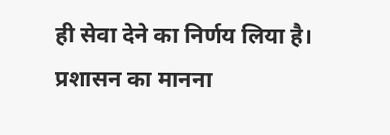ही सेवा देने का निर्णय लिया है। प्रशासन का मानना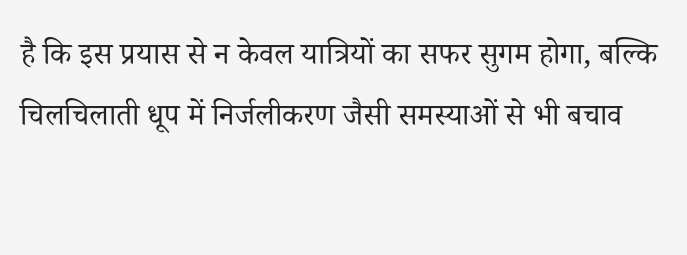है कि इस प्रयास से न केवल यात्रियों का सफर सुगम होगा, बल्कि चिलचिलाती धूप में निर्जलीकरण जैसी समस्याओं से भी बचाव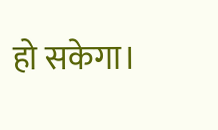हो सकेगा।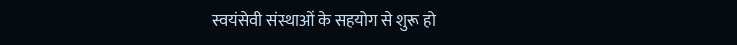स्वयंसेवी संस्थाओं के सहयोग से शुरू हो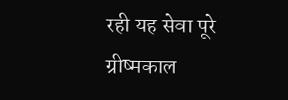रही यह सेवा पूरे ग्रीष्मकाल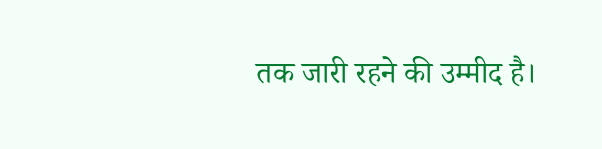तक जारी रहने की उम्मीद है।